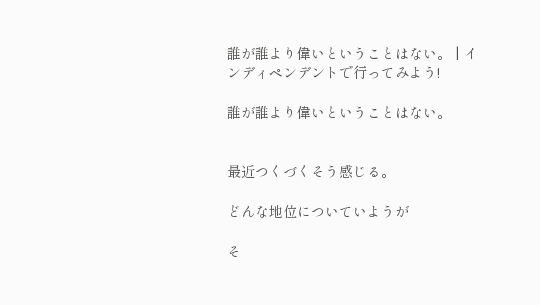誰が誰より偉いということはない。 | インディペンデントで行ってみよう!

誰が誰より偉いということはない。


最近つくづくそう感じる。

どんな地位についていようが

そ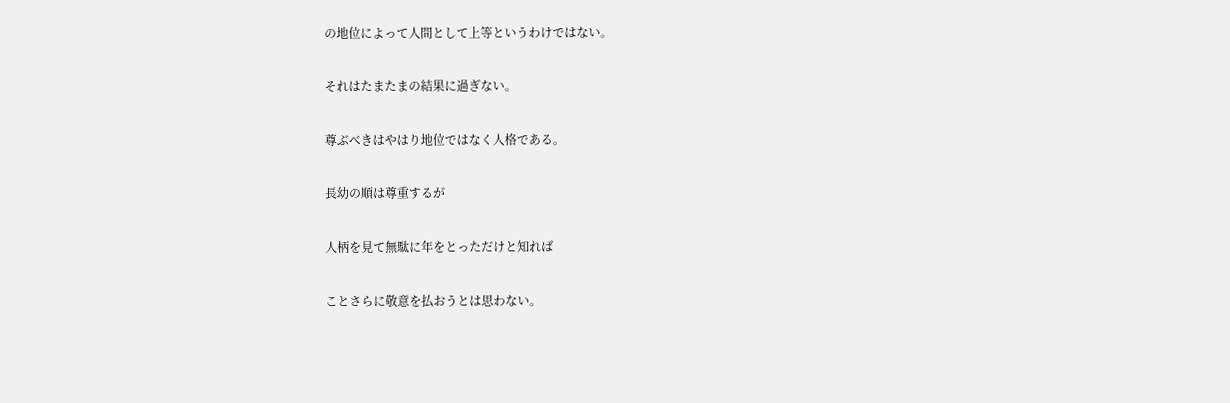の地位によって人間として上等というわけではない。

それはたまたまの結果に過ぎない。

尊ぶべきはやはり地位ではなく人格である。

長幼の順は尊重するが

人柄を見て無駄に年をとっただけと知れば

ことさらに敬意を払おうとは思わない。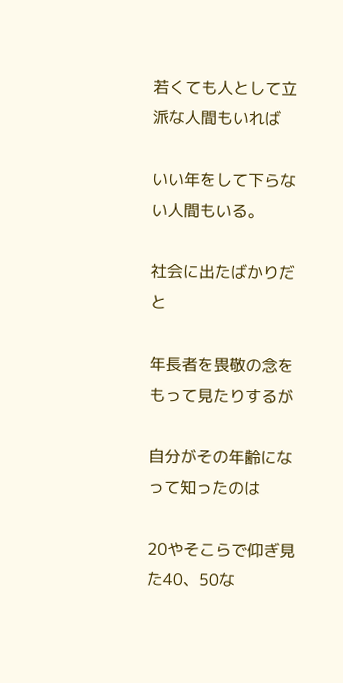若くても人として立派な人間もいれば

いい年をして下らない人間もいる。

社会に出たばかりだと

年長者を畏敬の念をもって見たりするが

自分がその年齢になって知ったのは

20やそこらで仰ぎ見た40、50な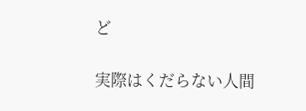ど

実際はくだらない人間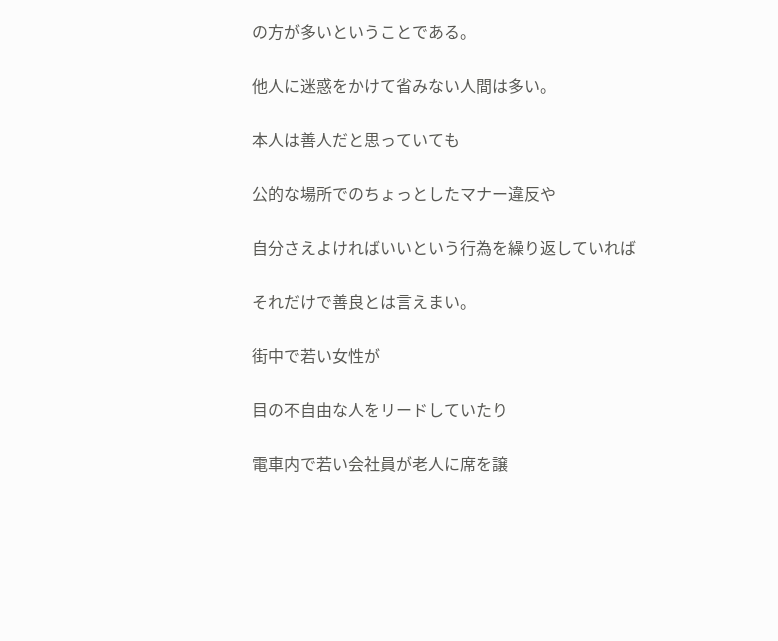の方が多いということである。

他人に迷惑をかけて省みない人間は多い。

本人は善人だと思っていても

公的な場所でのちょっとしたマナー違反や

自分さえよければいいという行為を繰り返していれば

それだけで善良とは言えまい。

街中で若い女性が

目の不自由な人をリードしていたり

電車内で若い会社員が老人に席を譲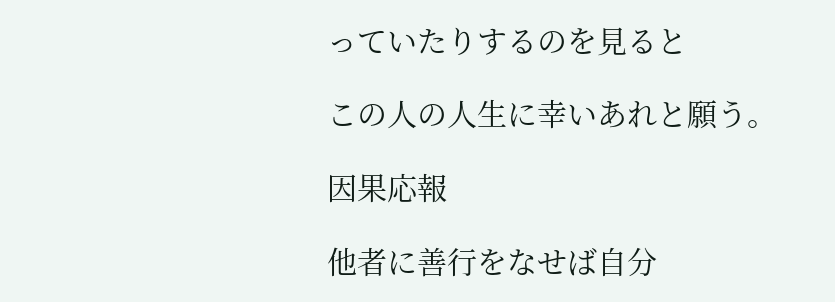っていたりするのを見ると

この人の人生に幸いあれと願う。

因果応報

他者に善行をなせば自分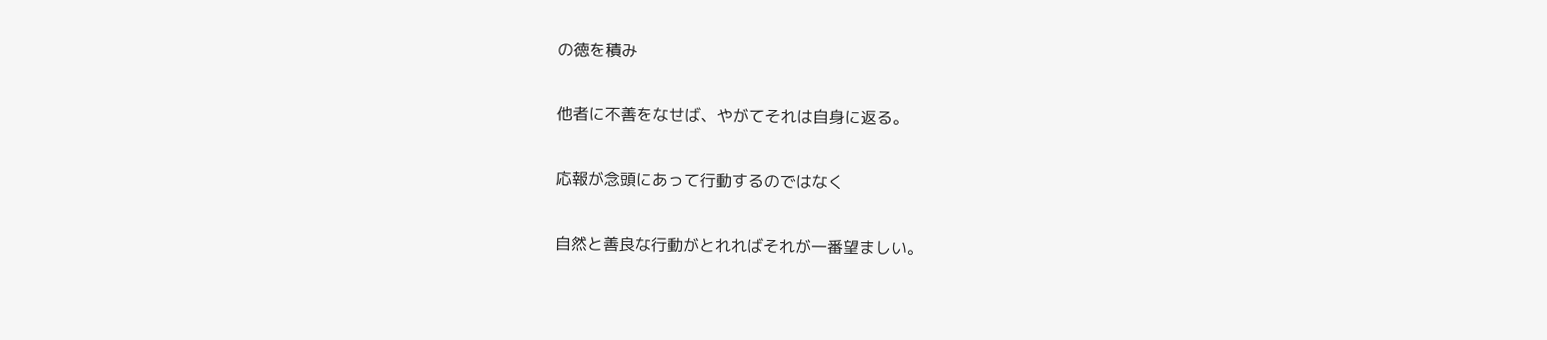の徳を積み

他者に不善をなせば、やがてそれは自身に返る。

応報が念頭にあって行動するのではなく

自然と善良な行動がとれればそれが一番望ましい。